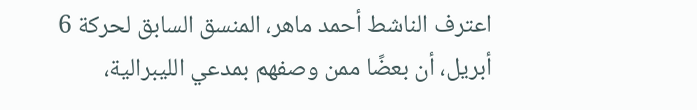اعترف الناشط أحمد ماهر، المنسق السابق لحركة 6 أبريل، أن بعضًا ممن وصفهم بمدعي الليبرالية،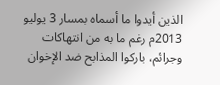الذين أيدوا ما أسماه بمسار 3 يوليو 2013م رغم ما به من انتهاكات وجرائم، باركوا المذابح ضد الإخوان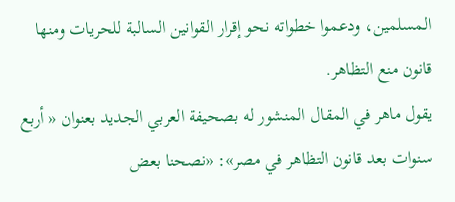المسلمين، ودعموا خطواته نحو إقرار القوانين السالبة للحريات ومنها قانون منع التظاهر.
يقول ماهر في المقال المنشور له بصحيفة العربي الجديد بعنوان « أربع سنوات بعد قانون التظاهر في مصر»: «نصحنا بعض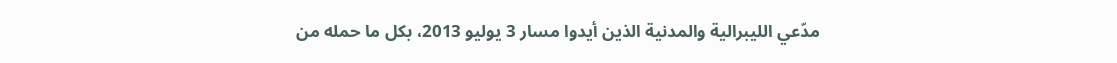مدّعي الليبرالية والمدنية الذين أيدوا مسار 3 يوليو 2013، بكل ما حمله من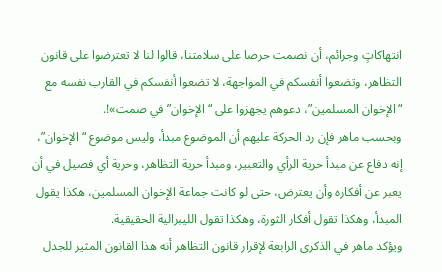انتهاكاتٍ وجرائم، أن نصمت حرصا على سلامتنا، قالوا لنا لا تعترضوا على قانون التظاهر، وتضعوا أنفسكم في المواجهة، لا تضعوا أنفسكم في القارب نفسه مع “الإخوان المسلمين”، دعوهم يجهزوا على “الإخوان” في صمت»!.
وبحسب ماهر فإن رد الحركة عليهم أن الموضوع مبدأ، وليس موضوع “الإخوان”، إنه دفاع عن مبدأ حرية الرأي والتعبير، ومبدأ حرية التظاهر، وحرية أي فصيل في أن يعبر عن أفكاره وأن يعترض، حتى لو كانت جماعة الإخوان المسلمين، هكذا يقول المبدأ، وهكذا تقول أفكار الثورة، وهكذا تقول الليبرالية الحقيقية.
ويؤكد ماهر في الذكرى الرابعة لإقرار قانون التظاهر أنه هذا القانون المثير للجدل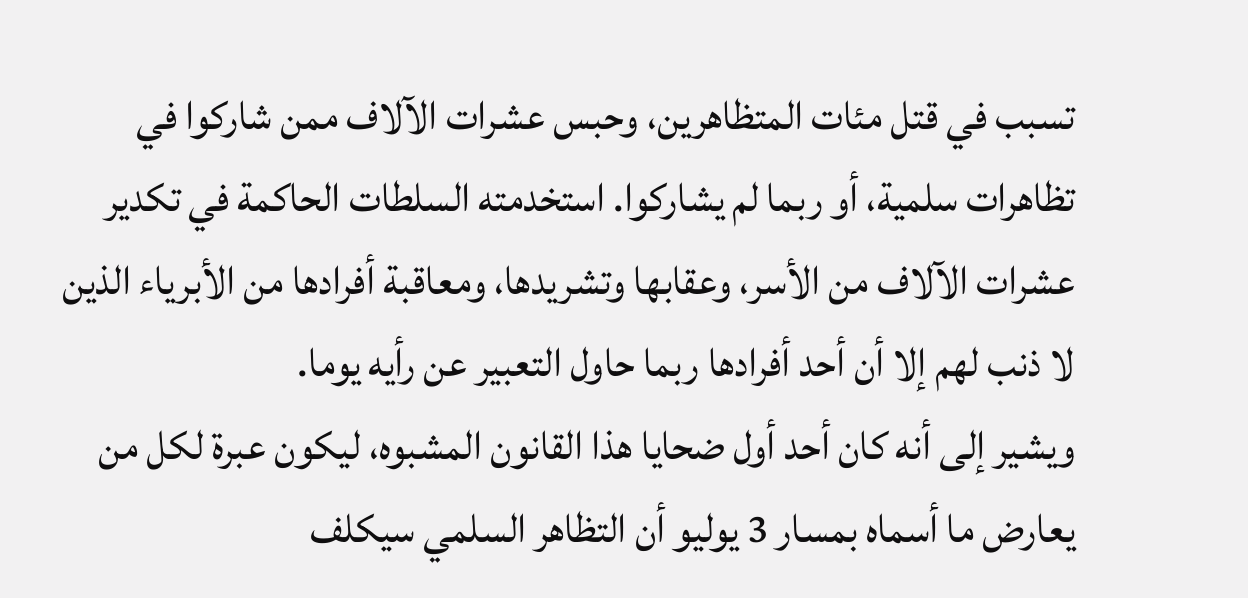تسبب في قتل مئات المتظاهرين، وحبس عشرات الآلاف ممن شاركوا في تظاهرات سلمية، أو ربما لم يشاركوا. استخدمته السلطات الحاكمة في تكدير عشرات الآلاف من الأسر، وعقابها وتشريدها، ومعاقبة أفرادها من الأبرياء الذين لا ذنب لهم إلا أن أحد أفرادها ربما حاول التعبير عن رأيه يوما.
ويشير إلى أنه كان أحد أول ضحايا هذا القانون المشبوه، ليكون عبرة لكل من يعارض ما أسماه بمسار 3 يوليو أن التظاهر السلمي سيكلف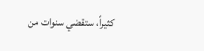كثيراً، ستقضي سنوات من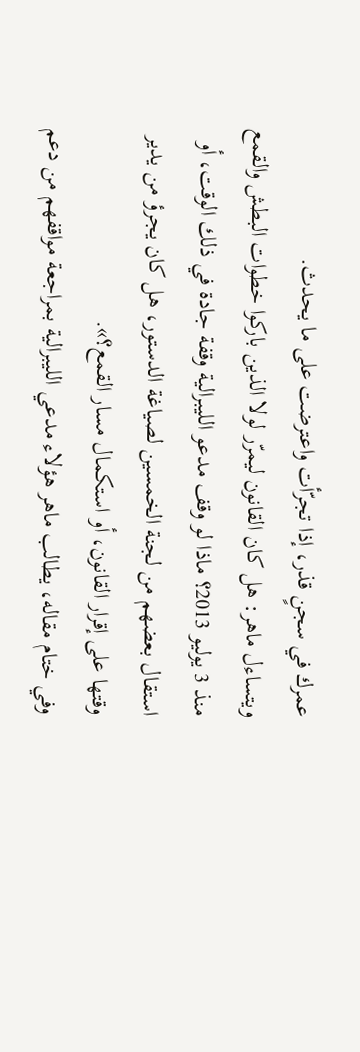عمرك في سجنٍ قذر، إذا تجرّأت واعترضت على ما يحدث.
ويتساءل ماهر: هل كان القانون ليمرّر لولا الذين باركوا خطوات البطش والقمع منذ 3 يوليو 2013؟ ماذا لو وقف مدعو الليبرالية وقفة جادة في ذلك الوقت، أو استقال بعضهم من لجنة الخمسين لصياغة الدستور، هل كان يجرؤ من يدير وقتها على إقرار القانون، أو استكمال مسار القمع؟».
وفي ختام مقاله، يطالب ماهر هؤلاء مدعي الليبرالية بمراجعة مواقفهم من دعم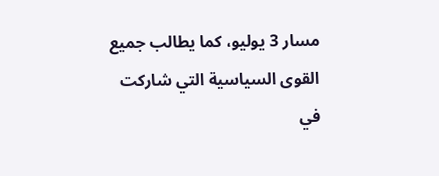مسار 3 يوليو، كما يطالب جميع القوى السياسية التي شاركت في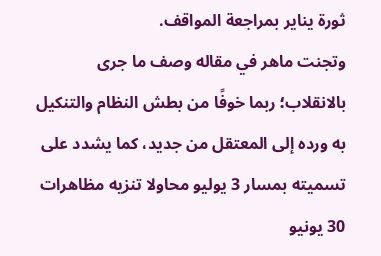ثورة يناير بمراجعة المواقف.
وتجنت ماهر في مقاله وصف ما جرى بالانقلاب؛ ربما خوفًا من بطش النظام والتنكيل به ورده إلى المعتقل من جديد، كما يشدد على تسميته بمسار 3 يوليو محاولا تنزيه مظاهرات 30 يونيو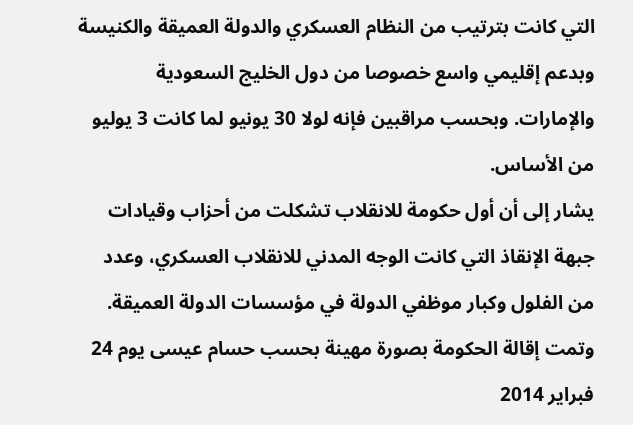التي كانت بترتيب من النظام العسكري والدولة العميقة والكنيسة وبدعم إقليمي واسع خصوصا من دول الخليج السعودية والإمارات. وبحسب مراقبين فإنه لولا 30 يونيو لما كانت 3 يوليو من الأساس.
يشار إلى أن أول حكومة للانقلاب تشكلت من أحزاب وقيادات جبهة الإنقاذ التي كانت الوجه المدني للانقلاب العسكري، وعدد من الفلول وكبار موظفي الدولة في مؤسسات الدولة العميقة.
وتمت إقالة الحكومة بصورة مهينة بحسب حسام عيسى يوم 24 فبراير 2014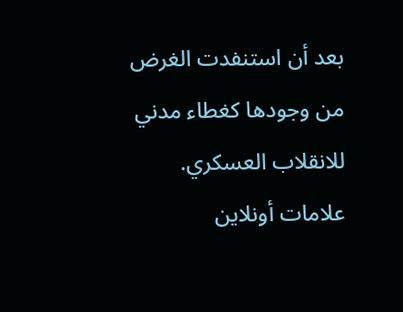بعد أن استنفدت الغرض من وجودها كغطاء مدني للانقلاب العسكري.
علامات أونلاين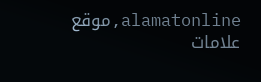alamatonline,موقع علامات